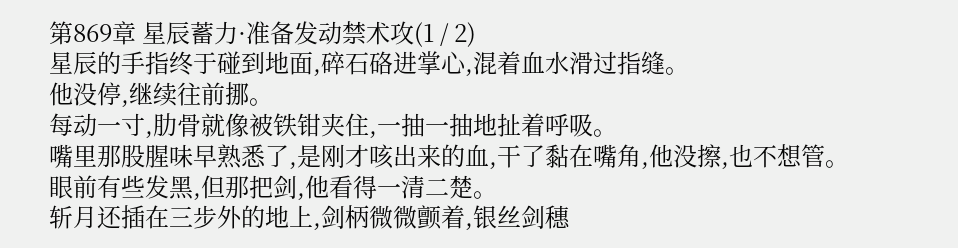第869章 星辰蓄力·准备发动禁术攻(1 / 2)
星辰的手指终于碰到地面,碎石硌进掌心,混着血水滑过指缝。
他没停,继续往前挪。
每动一寸,肋骨就像被铁钳夹住,一抽一抽地扯着呼吸。
嘴里那股腥味早熟悉了,是刚才咳出来的血,干了黏在嘴角,他没擦,也不想管。
眼前有些发黑,但那把剑,他看得一清二楚。
斩月还插在三步外的地上,剑柄微微颤着,银丝剑穗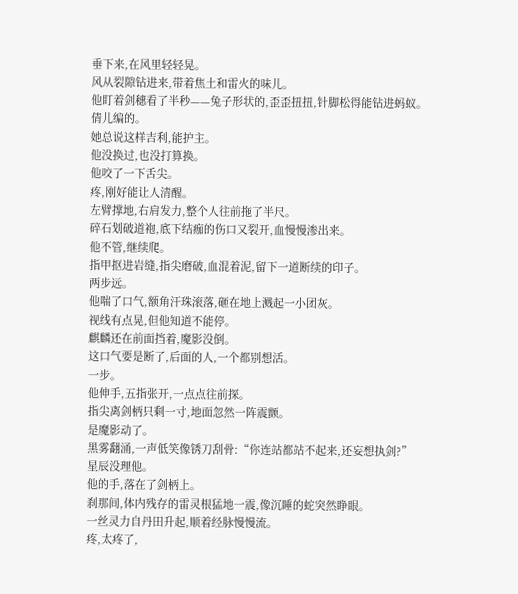垂下来,在风里轻轻晃。
风从裂隙钻进来,带着焦土和雷火的味儿。
他盯着剑穗看了半秒——兔子形状的,歪歪扭扭,针脚松得能钻进蚂蚁。
倩儿编的。
她总说这样吉利,能护主。
他没换过,也没打算换。
他咬了一下舌尖。
疼,刚好能让人清醒。
左臂撑地,右肩发力,整个人往前拖了半尺。
碎石划破道袍,底下结痂的伤口又裂开,血慢慢渗出来。
他不管,继续爬。
指甲抠进岩缝,指尖磨破,血混着泥,留下一道断续的印子。
两步远。
他喘了口气,额角汗珠滚落,砸在地上溅起一小团灰。
视线有点晃,但他知道不能停。
麒麟还在前面挡着,魔影没倒。
这口气要是断了,后面的人,一个都别想活。
一步。
他伸手,五指张开,一点点往前探。
指尖离剑柄只剩一寸,地面忽然一阵震颤。
是魔影动了。
黑雾翻涌,一声低笑像锈刀刮骨:“你连站都站不起来,还妄想执剑?”
星辰没理他。
他的手,落在了剑柄上。
刹那间,体内残存的雷灵根猛地一震,像沉睡的蛇突然睁眼。
一丝灵力自丹田升起,顺着经脉慢慢流。
疼,太疼了,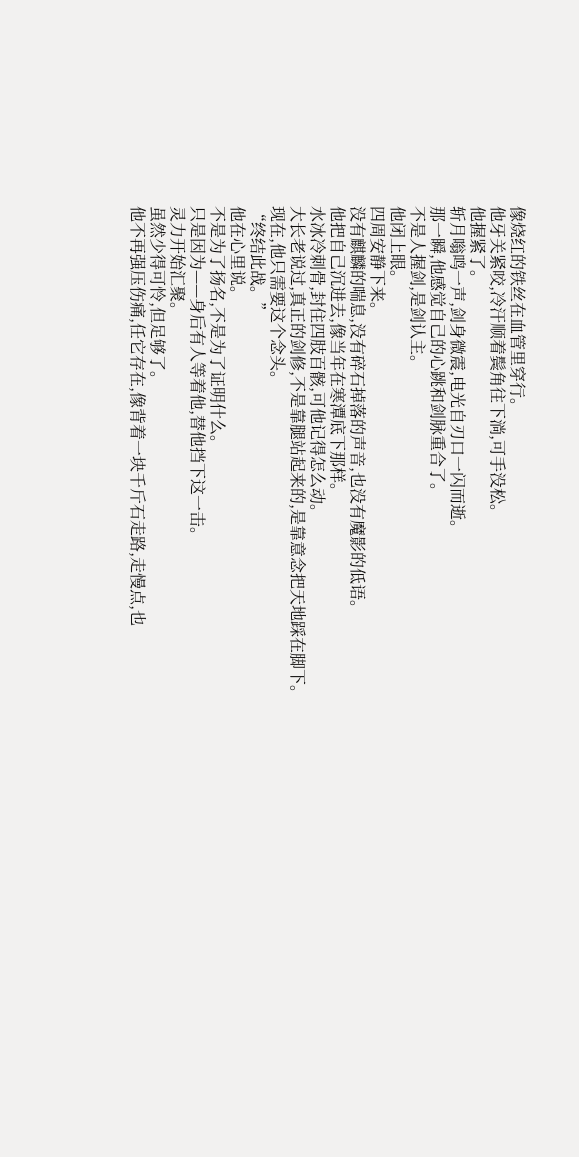像烧红的铁丝在血管里穿行。
他牙关紧咬,冷汗顺着鬓角往下淌,可手没松。
他握紧了。
斩月嗡鸣一声,剑身微震,电光自刃口一闪而逝。
那一瞬,他感觉自己的心跳和剑脉重合了。
不是人握剑,是剑认主。
他闭上眼。
四周安静下来。
没有麒麟的喘息,没有碎石掉落的声音,也没有魔影的低语。
他把自己沉进去,像当年在寒潭底下那样。
水冰冷刺骨,封住四肢百骸,可他记得怎么动。
大长老说过,真正的剑修,不是靠腿站起来的,是靠意念把天地踩在脚下。
现在,他只需要这个念头。
“终结此战。”
他在心里说。
不是为了扬名,不是为了证明什么。
只是因为——身后有人等着他,替他挡下这一击。
灵力开始汇聚。
虽然少得可怜,但足够了。
他不再强压伤痛,任它存在,像背着一块千斤石走路,走慢点,也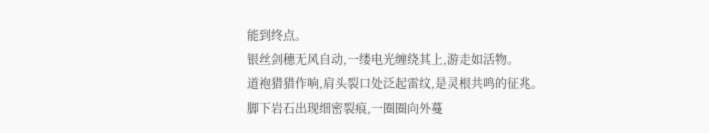能到终点。
银丝剑穗无风自动,一缕电光缠绕其上,游走如活物。
道袍猎猎作响,肩头裂口处泛起雷纹,是灵根共鸣的征兆。
脚下岩石出现细密裂痕,一圈圈向外蔓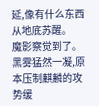延,像有什么东西从地底苏醒。
魔影察觉到了。
黑雾猛然一凝,原本压制麒麟的攻势缓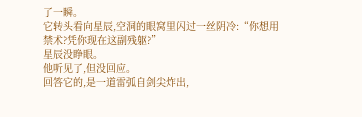了一瞬。
它转头看向星辰,空洞的眼窝里闪过一丝阴冷:“你想用禁术?凭你现在这副残躯?”
星辰没睁眼。
他听见了,但没回应。
回答它的,是一道雷弧自剑尖炸出,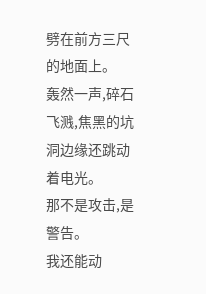劈在前方三尺的地面上。
轰然一声,碎石飞溅,焦黑的坑洞边缘还跳动着电光。
那不是攻击,是警告。
我还能动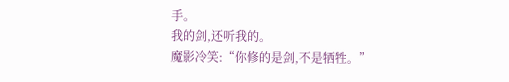手。
我的剑,还听我的。
魔影冷笑:“你修的是剑,不是牺牲。”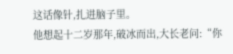这话像针,扎进脑子里。
他想起十二岁那年,破冰而出,大长老问:“你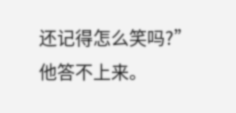还记得怎么笑吗?”
他答不上来。